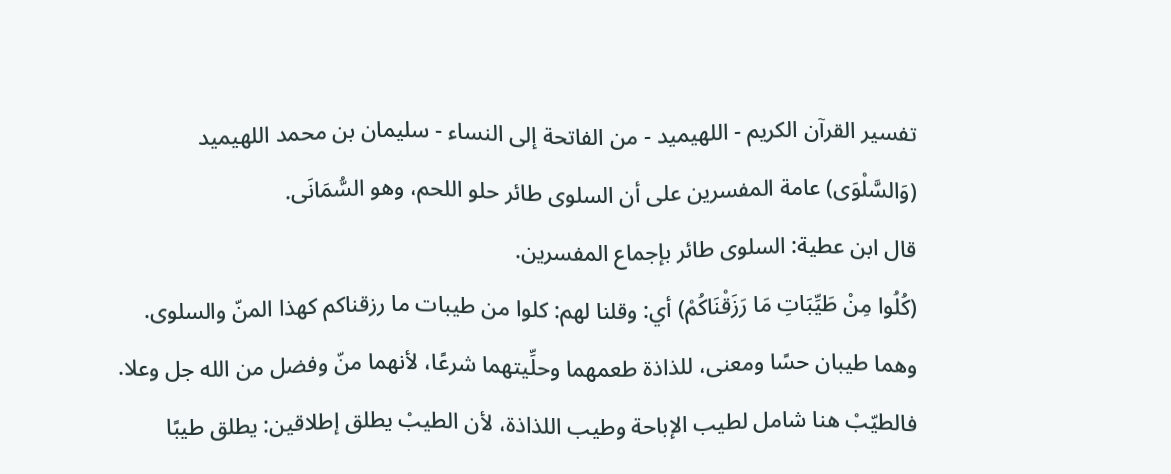تفسير القرآن الكريم - اللهيميد - من الفاتحة إلى النساء - سليمان بن محمد اللهيميد
(وَالسَّلْوَى) عامة المفسرين على أن السلوى طائر حلو اللحم، وهو السُّمَانَى.
قال ابن عطية: السلوى طائر بإجماع المفسرين.
(كُلُوا مِنْ طَيِّبَاتِ مَا رَزَقْنَاكُمْ) أي: وقلنا لهم: كلوا من طيبات ما رزقناكم كهذا المنّ والسلوى.
وهما طيبان حسًا ومعنى، للذاذة طعمهما وحلِّيتهما شرعًا، لأنهما منّ وفضل من الله جل وعلا.
فالطيّبْ هنا شامل لطيب الإباحة وطيب اللذاذة، لأن الطيبْ يطلق إطلاقين: يطلق طيبًا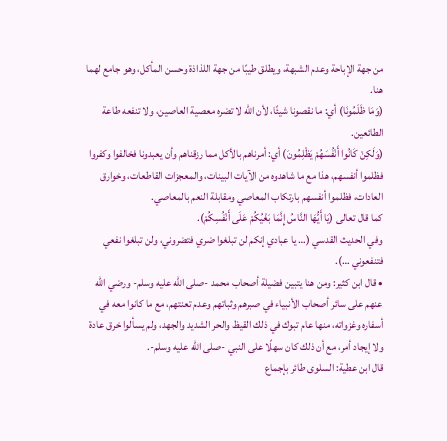من جهة الإباحة وعدم الشبهة، ويطلق طيبًا من جهة اللذاذة وحسن المأكل، وهو جامع لهما هنا.
(وَمَا ظَلَمُونَا) أي: ما نقصونا شيئًا، لأن الله لا تضره معصية العاصين، ولا تنفعه طاعة الطائعين.
(وَلَكِنْ كَانُوا أَنْفُسَهُمْ يَظْلِمُونَ) أي: أمرناهم بالأكل مما رزقناهم وأن يعبدونا فخالفوا وكفروا فظلموا أنفسهم، هذا مع ما شاهدوه من الآيات البينات، والمعجزات القاطعات، وخوارق العادات، فظلموا أنفسهم بارتكاب المعاصي ومقابلة النعم بالمعاصي.
كما قال تعالى (يَا أَيُّهَا النَّاسُ إِنَّمَا بَغْيُكُمْ عَلَى أَنْفُسِكُمْ).
وفي الحديث القدسي (… يا عبادي إنكم لن تبلغوا ضري فتضروني، ولن تبلغوا نفعي فتنفعوني …).
• قال ابن كثير: ومن هنا يتبين فضيلة أصحاب محمد -صلى الله عليه وسلم- ورضي الله عنهم على سائر أصحاب الأنبياء في صبرهم وثباتهم وعدم تعنتهم، مع ما كانوا معه في أسفاره وغزواته، منها عام تبوك في ذلك القيظ والحر الشديد والجهد، ولم يسألوا خرق عادة ولا إيجاد أمر، مع أن ذلك كان سهلًا على النبي -صلى الله عليه وسلم-.
قال ابن عطية: السلوى طائر بإجماع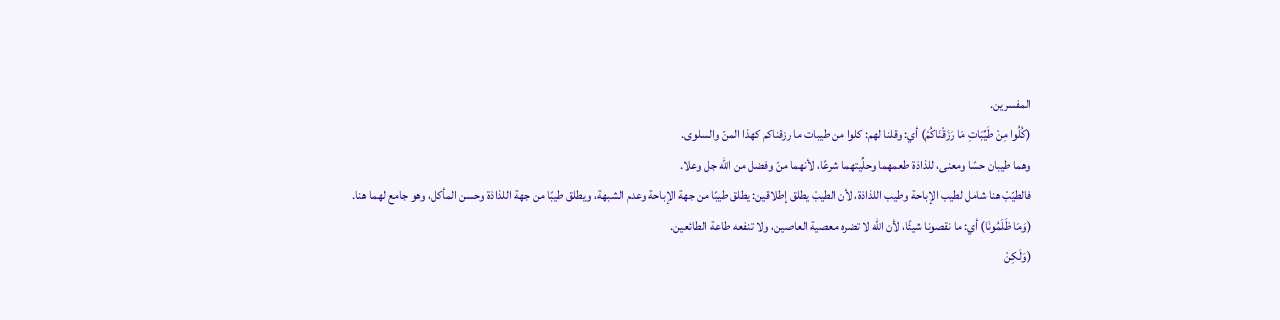المفسرين.
(كُلُوا مِنْ طَيِّبَاتِ مَا رَزَقْنَاكُمْ) أي: وقلنا لهم: كلوا من طيبات ما رزقناكم كهذا المنّ والسلوى.
وهما طيبان حسًا ومعنى، للذاذة طعمهما وحلِّيتهما شرعًا، لأنهما منّ وفضل من الله جل وعلا.
فالطيّبْ هنا شامل لطيب الإباحة وطيب اللذاذة، لأن الطيبْ يطلق إطلاقين: يطلق طيبًا من جهة الإباحة وعدم الشبهة، ويطلق طيبًا من جهة اللذاذة وحسن المأكل، وهو جامع لهما هنا.
(وَمَا ظَلَمُونَا) أي: ما نقصونا شيئًا، لأن الله لا تضره معصية العاصين، ولا تنفعه طاعة الطائعين.
(وَلَكِنْ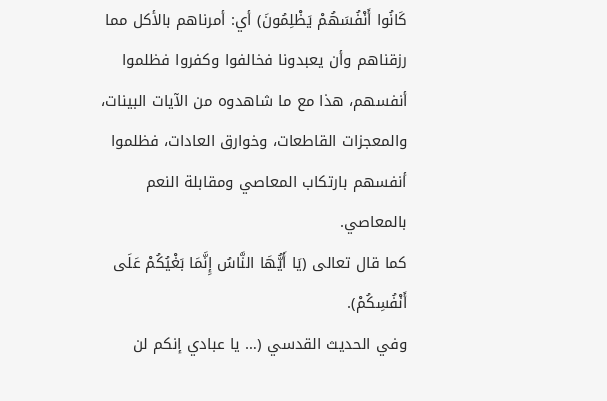كَانُوا أَنْفُسَهُمْ يَظْلِمُونَ) أي: أمرناهم بالأكل مما رزقناهم وأن يعبدونا فخالفوا وكفروا فظلموا أنفسهم، هذا مع ما شاهدوه من الآيات البينات، والمعجزات القاطعات، وخوارق العادات، فظلموا أنفسهم بارتكاب المعاصي ومقابلة النعم بالمعاصي.
كما قال تعالى (يَا أَيُّهَا النَّاسُ إِنَّمَا بَغْيُكُمْ عَلَى أَنْفُسِكُمْ).
وفي الحديث القدسي (… يا عبادي إنكم لن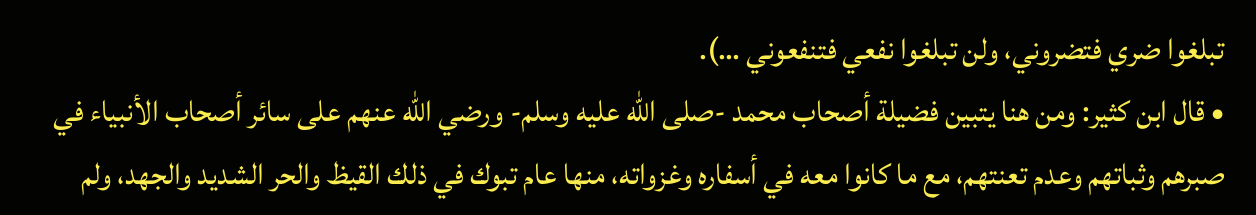تبلغوا ضري فتضروني، ولن تبلغوا نفعي فتنفعوني …).
• قال ابن كثير: ومن هنا يتبين فضيلة أصحاب محمد -صلى الله عليه وسلم- ورضي الله عنهم على سائر أصحاب الأنبياء في صبرهم وثباتهم وعدم تعنتهم، مع ما كانوا معه في أسفاره وغزواته، منها عام تبوك في ذلك القيظ والحر الشديد والجهد، ولم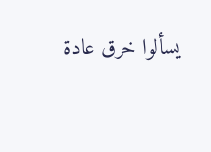يسألوا خرق عادة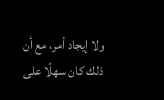ولا إيجاد أمر، مع أن ذلك كان سهلًا على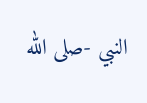النبي -صلى الله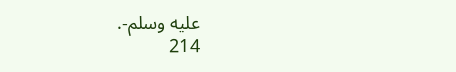عليه وسلم-.
214